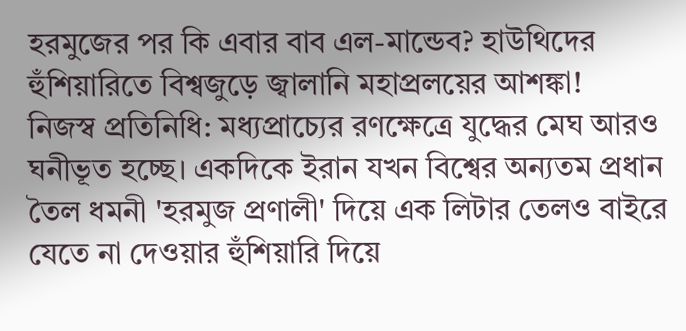হরমুজের পর কি এবার বাব এল-মান্ডেব? হাউথিদের হুঁশিয়ারিতে বিশ্বজুড়ে জ্বালানি মহাপ্রলয়ের আশঙ্কা!
নিজস্ব প্রতিনিধি: মধ্যপ্রাচ্যের রণক্ষেত্রে যুদ্ধের মেঘ আরও ঘনীভূত হচ্ছে। একদিকে ইরান যখন বিশ্বের অন্যতম প্রধান তৈল ধমনী 'হরমুজ প্রণালী' দিয়ে এক লিটার তেলও বাইরে যেতে না দেওয়ার হুঁশিয়ারি দিয়ে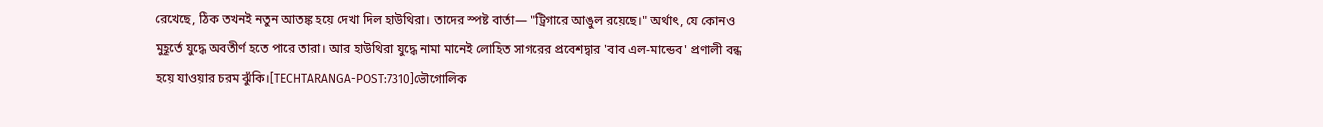রেখেছে, ঠিক তখনই নতুন আতঙ্ক হয়ে দেখা দিল হাউথিরা। তাদের স্পষ্ট বার্তা— "ট্রিগারে আঙুল রয়েছে।" অর্থাৎ, যে কোনও মুহূর্তে যুদ্ধে অবতীর্ণ হতে পারে তারা। আর হাউথিরা যুদ্ধে নামা মানেই লোহিত সাগরের প্রবেশদ্বার 'বাব এল-মান্ডেব' প্রণালী বন্ধ হয়ে যাওয়ার চরম ঝুঁকি।[TECHTARANGA-POST:7310]ভৌগোলিক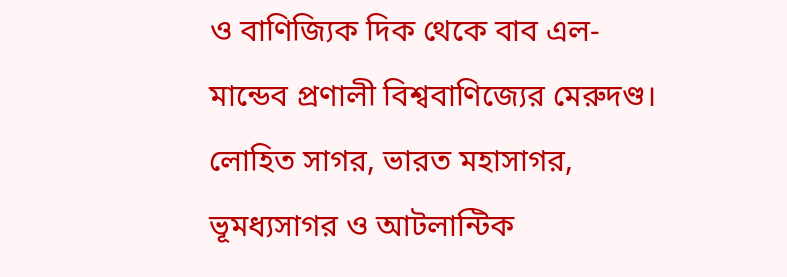ও বাণিজ্যিক দিক থেকে বাব এল-মান্ডেব প্রণালী বিশ্ববাণিজ্যের মেরুদণ্ড। লোহিত সাগর, ভারত মহাসাগর, ভূমধ্যসাগর ও আটলান্টিক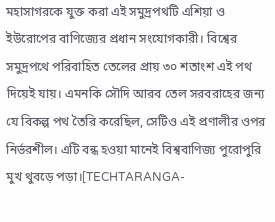মহাসাগরকে যুক্ত করা এই সমুদ্রপথটি এশিয়া ও ইউরোপের বাণিজ্যের প্রধান সংযোগকারী। বিশ্বের সমুদ্রপথে পরিবাহিত তেলের প্রায় ৩০ শতাংশ এই পথ দিয়েই যায়। এমনকি সৌদি আরব তেল সরবরাহের জন্য যে বিকল্প পথ তৈরি করেছিল, সেটিও এই প্রণালীর ওপর নির্ভরশীল। এটি বন্ধ হওয়া মানেই বিশ্ববাণিজ্য পুরোপুরি মুখ থুবড়ে পড়া।[TECHTARANGA-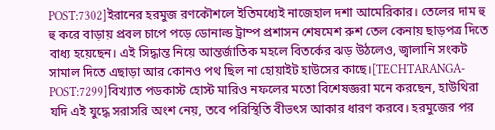POST:7302]ইরানের হরমুজ রণকৌশলে ইতিমধ্যেই নাজেহাল দশা আমেরিকার। তেলের দাম হু হু করে বাড়ায় প্রবল চাপে পড়ে ডোনাল্ড ট্রাম্প প্রশাসন শেষমেশ রুশ তেল কেনায় ছাড়পত্র দিতে বাধ্য হয়েছেন। এই সিদ্ধান্ত নিয়ে আন্তর্জাতিক মহলে বিতর্কের ঝড় উঠলেও, জ্বালানি সংকট সামাল দিতে এছাড়া আর কোনও পথ ছিল না হোয়াইট হাউসের কাছে।[TECHTARANGA-POST:7299]বিখ্যাত পডকাস্ট হোস্ট মারিও নফলের মতো বিশেষজ্ঞরা মনে করছেন, হাউথিরা যদি এই যুদ্ধে সরাসরি অংশ নেয়, তবে পরিস্থিতি বীভৎস আকার ধারণ করবে। হরমুজের পর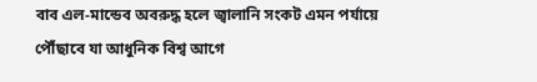বাব এল-মান্ডেব অবরুদ্ধ হলে জ্বালানি সংকট এমন পর্যায়ে পৌঁছাবে যা আধুনিক বিশ্ব আগে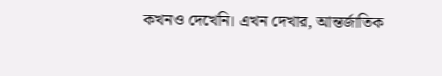কখনও দেখেনি। এখন দেখার, আন্তর্জাতিক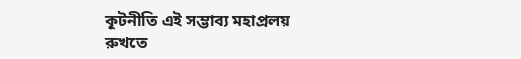কূটনীতি এই সম্ভাব্য মহাপ্রলয় রুখতে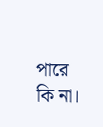পারে কি না।